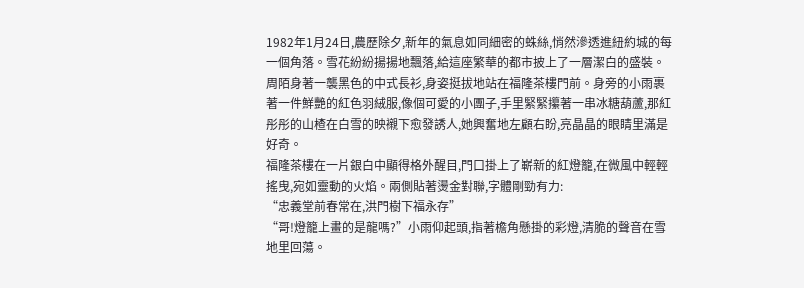1982年1月24日,農歷除夕,新年的氣息如同細密的蛛絲,悄然滲透進紐約城的每一個角落。雪花紛紛揚揚地飄落,給這座繁華的都市披上了一層潔白的盛裝。周陌身著一襲黑色的中式長衫,身姿挺拔地站在福隆茶樓門前。身旁的小雨裹著一件鮮艷的紅色羽絨服,像個可愛的小團子,手里緊緊攥著一串冰糖葫蘆,那紅彤彤的山楂在白雪的映襯下愈發誘人,她興奮地左顧右盼,亮晶晶的眼睛里滿是好奇。
福隆茶樓在一片銀白中顯得格外醒目,門口掛上了嶄新的紅燈籠,在微風中輕輕搖曳,宛如靈動的火焰。兩側貼著燙金對聯,字體剛勁有力:
“忠義堂前春常在,洪門樹下福永存”
“哥!燈籠上畫的是龍嗎?”小雨仰起頭,指著檐角懸掛的彩燈,清脆的聲音在雪地里回蕩。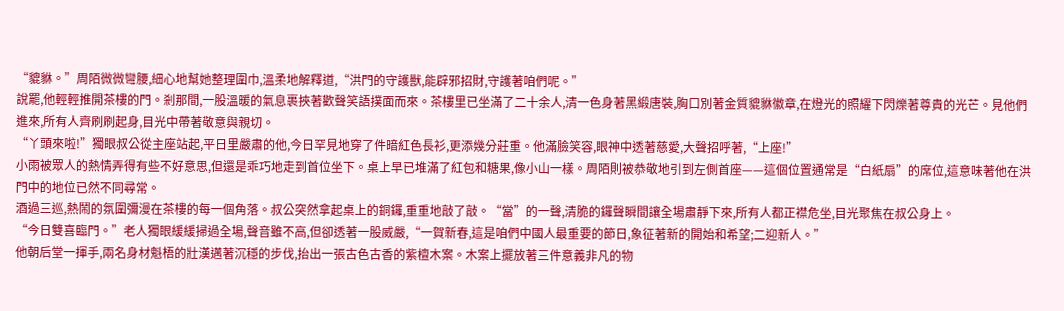“貔貅。”周陌微微彎腰,細心地幫她整理圍巾,溫柔地解釋道,“洪門的守護獸,能辟邪招財,守護著咱們呢。”
說罷,他輕輕推開茶樓的門。剎那間,一股溫暖的氣息裹挾著歡聲笑語撲面而來。茶樓里已坐滿了二十余人,清一色身著黑緞唐裝,胸口別著金質貔貅徽章,在燈光的照耀下閃爍著尊貴的光芒。見他們進來,所有人齊刷刷起身,目光中帶著敬意與親切。
“丫頭來啦!”獨眼叔公從主座站起,平日里嚴肅的他,今日罕見地穿了件暗紅色長衫,更添幾分莊重。他滿臉笑容,眼神中透著慈愛,大聲招呼著,“上座!”
小雨被眾人的熱情弄得有些不好意思,但還是乖巧地走到首位坐下。桌上早已堆滿了紅包和糖果,像小山一樣。周陌則被恭敬地引到左側首座——這個位置通常是“白紙扇”的席位,這意味著他在洪門中的地位已然不同尋常。
酒過三巡,熱鬧的氛圍彌漫在茶樓的每一個角落。叔公突然拿起桌上的銅鑼,重重地敲了敲。“當”的一聲,清脆的鑼聲瞬間讓全場肅靜下來,所有人都正襟危坐,目光聚焦在叔公身上。
“今日雙喜臨門。”老人獨眼緩緩掃過全場,聲音雖不高,但卻透著一股威嚴,“一賀新春,這是咱們中國人最重要的節日,象征著新的開始和希望;二迎新人。”
他朝后堂一揮手,兩名身材魁梧的壯漢邁著沉穩的步伐,抬出一張古色古香的紫檀木案。木案上擺放著三件意義非凡的物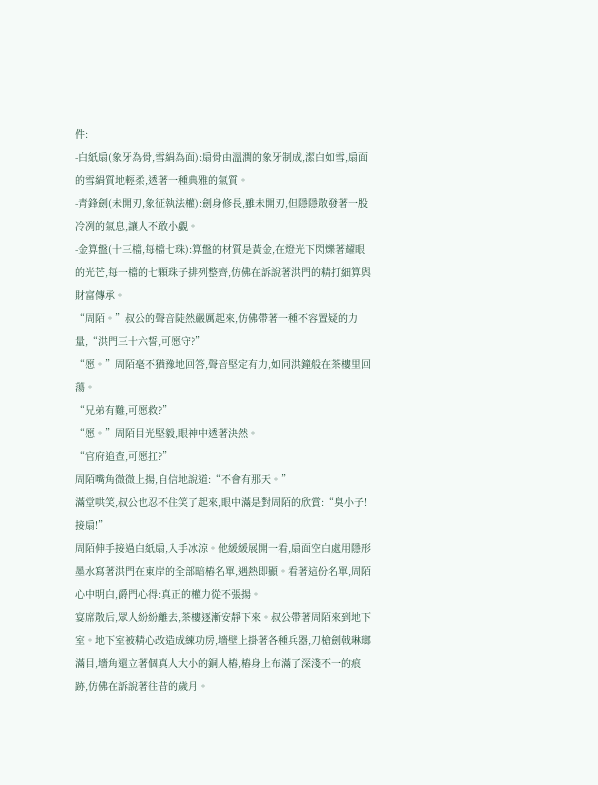件:
-白紙扇(象牙為骨,雪絹為面):扇骨由溫潤的象牙制成,潔白如雪,扇面的雪絹質地輕柔,透著一種典雅的氣質。
-青鋒劍(未開刃,象征執法權):劍身修長,雖未開刃,但隱隱散發著一股冷冽的氣息,讓人不敢小覷。
-金算盤(十三檔,每檔七珠):算盤的材質是黃金,在燈光下閃爍著耀眼的光芒,每一檔的七顆珠子排列整齊,仿佛在訴說著洪門的精打細算與財富傳承。
“周陌。”叔公的聲音陡然嚴厲起來,仿佛帶著一種不容置疑的力量,“洪門三十六誓,可愿守?”
“愿。”周陌毫不猶豫地回答,聲音堅定有力,如同洪鐘般在茶樓里回蕩。
“兄弟有難,可愿救?”
“愿。”周陌目光堅毅,眼神中透著決然。
“官府追查,可愿扛?”
周陌嘴角微微上揚,自信地說道:“不會有那天。”
滿堂哄笑,叔公也忍不住笑了起來,眼中滿是對周陌的欣賞:“臭小子!接扇!”
周陌伸手接過白紙扇,入手冰涼。他緩緩展開一看,扇面空白處用隱形墨水寫著洪門在東岸的全部暗樁名單,遇熱即顯。看著這份名單,周陌心中明白,爵門心得:真正的權力從不張揚。
宴席散后,眾人紛紛離去,茶樓逐漸安靜下來。叔公帶著周陌來到地下室。地下室被精心改造成練功房,墻壁上掛著各種兵器,刀槍劍戟琳瑯滿目,墻角還立著個真人大小的銅人樁,樁身上布滿了深淺不一的痕跡,仿佛在訴說著往昔的歲月。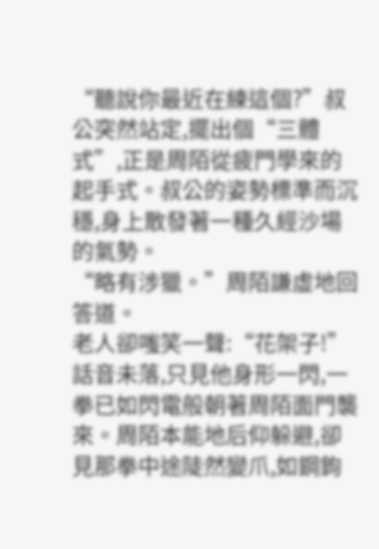“聽說你最近在練這個?”叔公突然站定,擺出個“三體式”,正是周陌從疲門學來的起手式。叔公的姿勢標準而沉穩,身上散發著一種久經沙場的氣勢。
“略有涉獵。”周陌謙虛地回答道。
老人卻嗤笑一聲:“花架子!”話音未落,只見他身形一閃,一拳已如閃電般朝著周陌面門襲來。周陌本能地后仰躲避,卻見那拳中途陡然變爪,如鋼鉤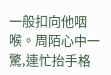一般扣向他咽喉。周陌心中一驚,連忙抬手格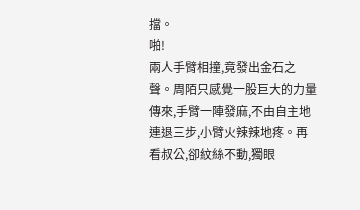擋。
啪!
兩人手臂相撞,竟發出金石之聲。周陌只感覺一股巨大的力量傳來,手臂一陣發麻,不由自主地連退三步,小臂火辣辣地疼。再看叔公,卻紋絲不動,獨眼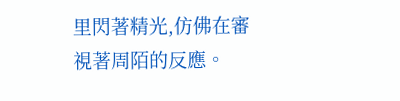里閃著精光,仿佛在審視著周陌的反應。